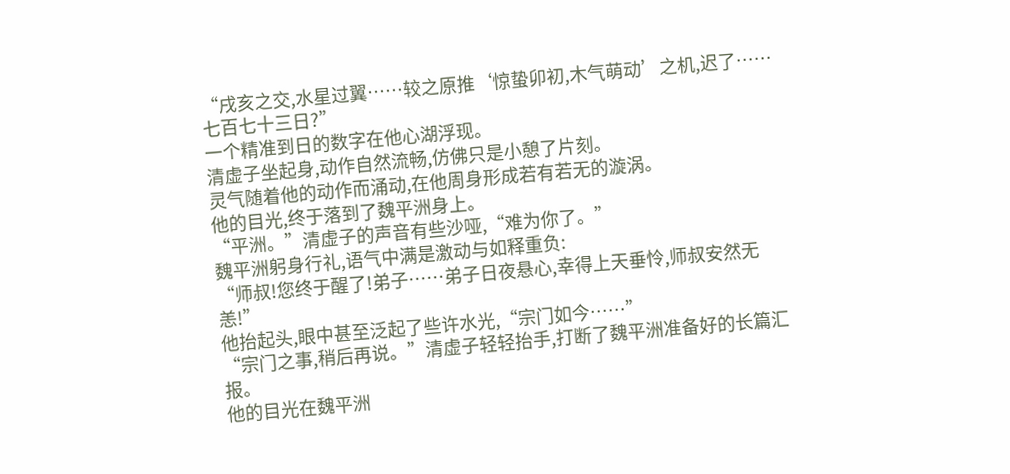“戌亥之交,水星过翼……较之原推‘惊蛰卯初,木气萌动’之机,迟了……七百七十三日?”
一个精准到日的数字在他心湖浮现。
清虚子坐起身,动作自然流畅,仿佛只是小憩了片刻。
灵气随着他的动作而涌动,在他周身形成若有若无的漩涡。
他的目光,终于落到了魏平洲身上。
“平洲。”清虚子的声音有些沙哑,“难为你了。”
魏平洲躬身行礼,语气中满是激动与如释重负:
“师叔!您终于醒了!弟子……弟子日夜悬心,幸得上天垂怜,师叔安然无恙!”
他抬起头,眼中甚至泛起了些许水光,“宗门如今……”
“宗门之事,稍后再说。”清虚子轻轻抬手,打断了魏平洲准备好的长篇汇报。
他的目光在魏平洲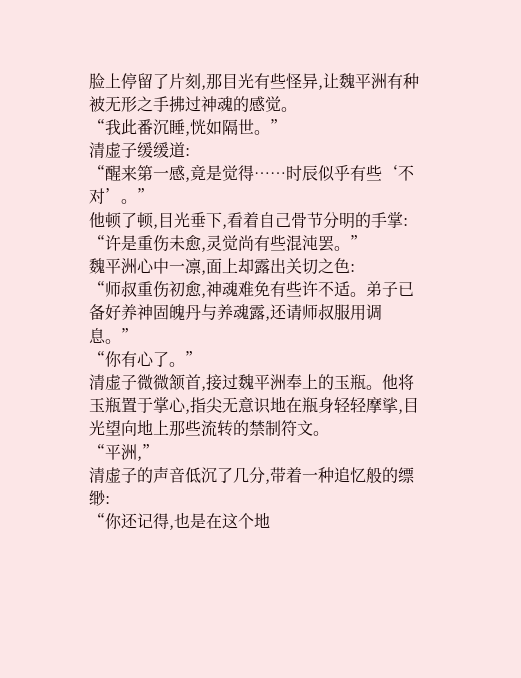脸上停留了片刻,那目光有些怪异,让魏平洲有种被无形之手拂过神魂的感觉。
“我此番沉睡,恍如隔世。”
清虚子缓缓道:
“醒来第一感,竟是觉得……时辰似乎有些‘不对’。”
他顿了顿,目光垂下,看着自己骨节分明的手掌:
“许是重伤未愈,灵觉尚有些混沌罢。”
魏平洲心中一凛,面上却露出关切之色:
“师叔重伤初愈,神魂难免有些许不适。弟子已备好养神固魄丹与养魂露,还请师叔服用调息。”
“你有心了。”
清虚子微微颔首,接过魏平洲奉上的玉瓶。他将玉瓶置于掌心,指尖无意识地在瓶身轻轻摩挲,目光望向地上那些流转的禁制符文。
“平洲,”
清虚子的声音低沉了几分,带着一种追忆般的缥缈:
“你还记得,也是在这个地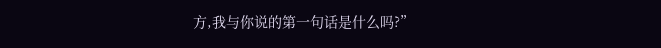方,我与你说的第一句话是什么吗?”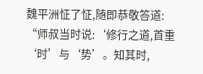魏平洲怔了怔,随即恭敬答道:
“师叔当时说:‘修行之道,首重‘时’与‘势’。知其时,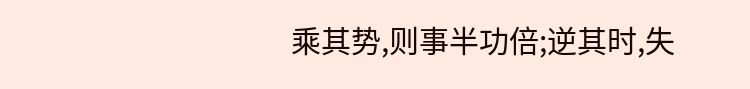乘其势,则事半功倍;逆其时,失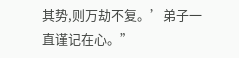其势,则万劫不复。’弟子一直谨记在心。”